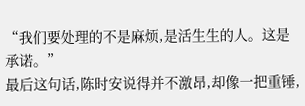“我们要处理的不是麻烦,是活生生的人。这是承诺。”
最后这句话,陈时安说得并不激昂,却像一把重锤,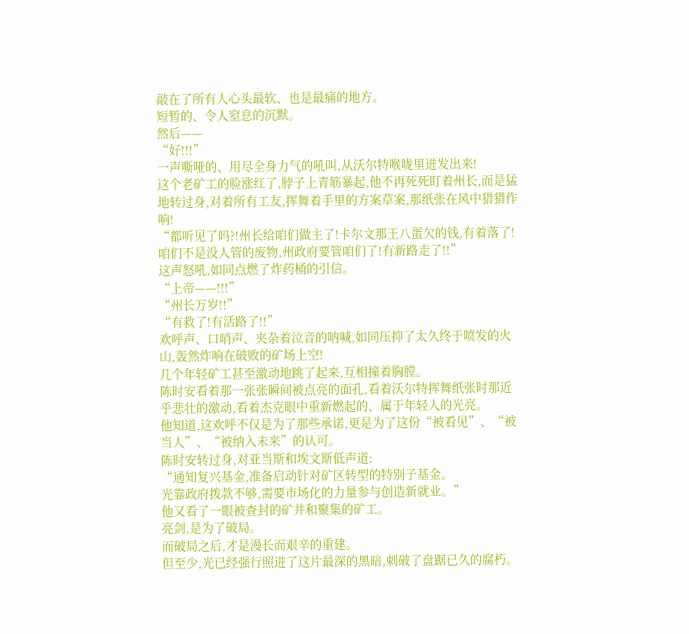敲在了所有人心头最软、也是最痛的地方。
短暂的、令人窒息的沉默。
然后——
“好!!!”
一声嘶哑的、用尽全身力气的吼叫,从沃尔特喉咙里迸发出来!
这个老矿工的脸涨红了,脖子上青筋暴起,他不再死死盯着州长,而是猛地转过身,对着所有工友,挥舞着手里的方案草案,那纸张在风中猎猎作响!
“都听见了吗?!州长给咱们做主了!卡尔文那王八蛋欠的钱,有着落了!咱们不是没人管的废物,州政府要管咱们了!有新路走了!!”
这声怒吼,如同点燃了炸药桶的引信。
“上帝——!!!”
“州长万岁!!”
“有救了!有活路了!!”
欢呼声、口哨声、夹杂着泣音的呐喊,如同压抑了太久终于喷发的火山,轰然炸响在破败的矿场上空!
几个年轻矿工甚至激动地跳了起来,互相撞着胸膛。
陈时安看着那一张张瞬间被点亮的面孔,看着沃尔特挥舞纸张时那近乎悲壮的激动,看着杰克眼中重新燃起的、属于年轻人的光亮。
他知道,这欢呼不仅是为了那些承诺,更是为了这份“被看见”、“被当人”、“被纳入未来”的认可。
陈时安转过身,对亚当斯和埃文斯低声道:
“通知复兴基金,准备启动针对矿区转型的特别子基金。
光靠政府拨款不够,需要市场化的力量参与创造新就业。”
他又看了一眼被查封的矿井和聚集的矿工。
亮剑,是为了破局。
而破局之后,才是漫长而艰辛的重建。
但至少,光已经强行照进了这片最深的黑暗,刺破了盘踞已久的腐朽。